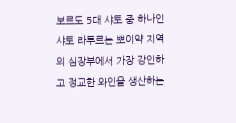보르도 5대 샤토 중 하나인 샤토 라투르는 뽀이약 지역의 심장부에서 가장 강인하고 정교한 와인을 생산하는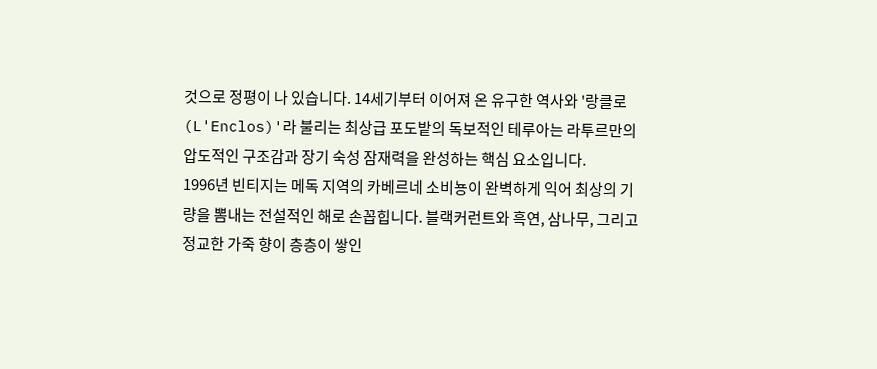것으로 정평이 나 있습니다. 14세기부터 이어져 온 유구한 역사와 '랑클로(L'Enclos)'라 불리는 최상급 포도밭의 독보적인 테루아는 라투르만의 압도적인 구조감과 장기 숙성 잠재력을 완성하는 핵심 요소입니다.
1996년 빈티지는 메독 지역의 카베르네 소비뇽이 완벽하게 익어 최상의 기량을 뽐내는 전설적인 해로 손꼽힙니다. 블랙커런트와 흑연, 삼나무, 그리고 정교한 가죽 향이 층층이 쌓인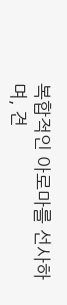복합적인 아로마를 선사하며, 견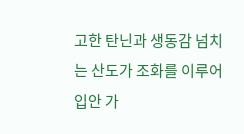고한 탄닌과 생동감 넘치는 산도가 조화를 이루어 입안 가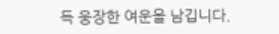득 웅장한 여운을 남깁니다.